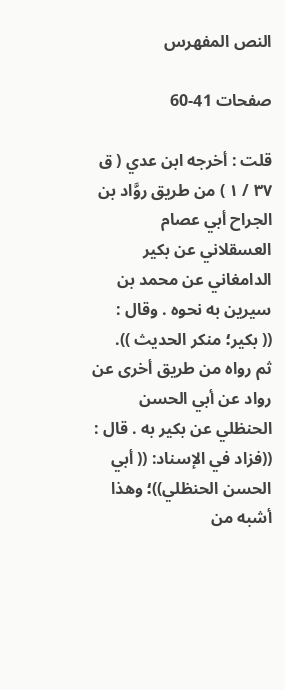النص المفهرس

صفحات 41-60

قلت : أخرجه ابن عدي ( ق ٣٧ / ١ ) من طريق روَّاد بن الجراح أبي عصام
العسقلاني عن بكير الدامغاني عن محمد بن سيرين به نحوه . وقال :
(( بكير؛ منكر الحديث )).
ثم رواه من طريق أخرى عن رواد عن أبي الحسن الحنظلي عن بكير به . قال :
((فزاد في الإسناد: (( أبي الحسن الحنظلي))؛ وهذا أشبه من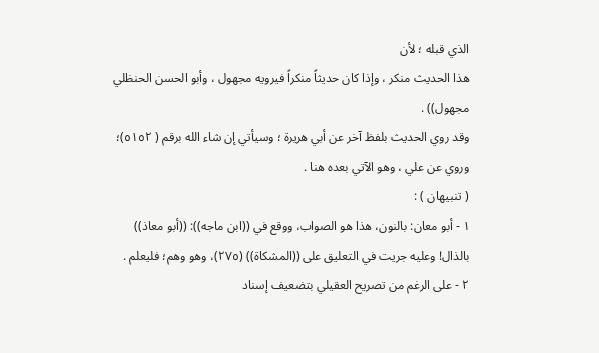الذي قبله ؛ لأن
هذا الحديث منكر ، وإذا كان حديثاً منكراً فيرويه مجهول ، وأبو الحسن الحنظلي
مجهول)) .
وقد روي الحديث بلفظ آخر عن أبي هريرة ؛ وسيأتي إن شاء الله برقم ( ٥١٥٢)؛
وروي عن علي ، وهو الآتي بعده هنا .
( تنبيهان ) :
١ - أبو معان: بالنون، هذا هو الصواب، ووقع في ((ابن ماجه)): ((أبو معاذ))
بالذال! وعليه جريت في التعليق على ((المشكاة)) (٢٧٥)، وهو وهم؛ فليعلم .
٢ - على الرغم من تصريح العقيلي بتضعيف إسناد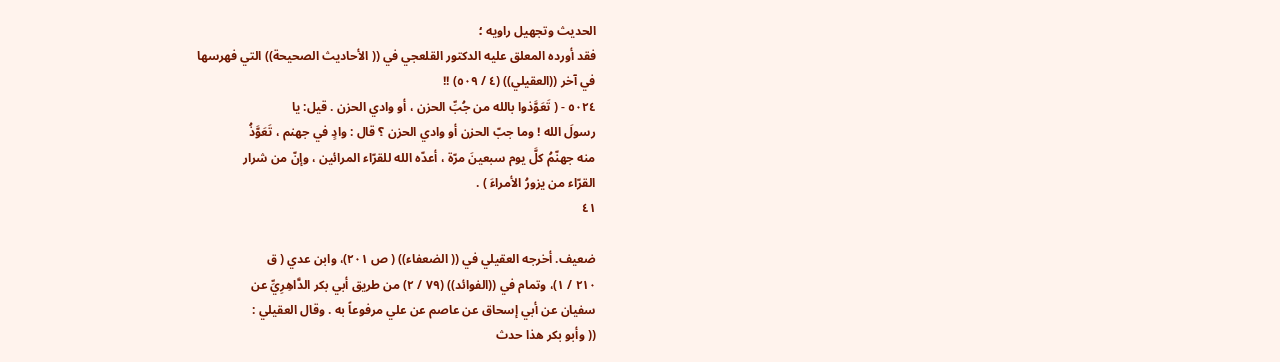الحديث وتجهيل راويه ؛
فقد أورده المعلق عليه الدكتور القلعجي في (( الأحاديث الصحيحة)) التي فهرسها
في آخر ((العقيلي)) (٤ / ٥٠٩) !!
٥٠٢٤ - ( تَعَوَّذوا بالله من جُبِّ الحزن ، أو وادي الحزن . قيل: يا
رسولَ الله ! وما جبّ الحزن أو وادي الحزن ؟ قال : وادٍ في جهنم ، تَعَوَّذُ
منه جهنّمُ كلَّ يوم سبعينَ مرّة ، أعدّه الله للقرّاء المرائين ، وإنّ من شرار
القرّاء من يزورُ الأمراءَ ) .
٤١

ضعيف. أخرجه العقيلي في (( الضعفاء)) ( ص ٢٠١)، وابن عدي ( ق
٢١٠ / ١)، وتمام في ((الفوائد)) (٧٩ / ٢) من طريق أبي بكر الدَّاهِرِيِّ عن
سفيان عن أبي إسحاق عن عاصم عن علي مرفوعاً به . وقال العقيلي :
(( وأبو بكر هذا حدث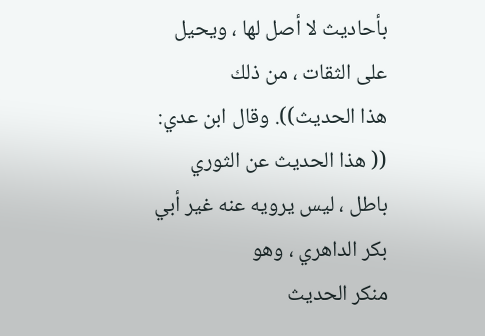بأحاديث لا أصل لها ، ويحيل على الثقات ، من ذلك
هذا الحديث)). وقال ابن عدي:
(( هذا الحديث عن الثوري باطل ، ليس يرويه عنه غير أبي بكر الداهري ، وهو
منكر الحديث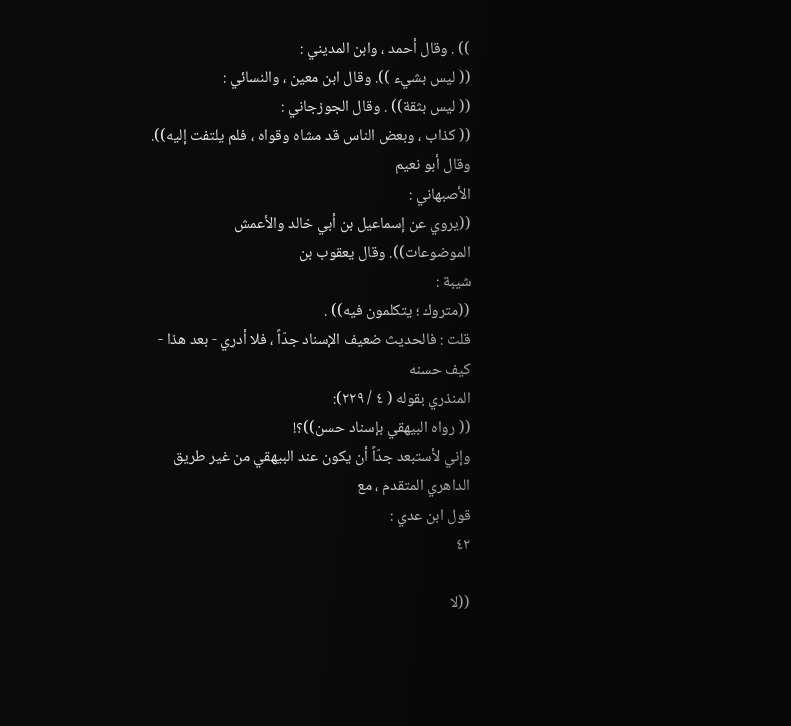)) . وقال أحمد ، وابن المديني :
(( ليس بشيء )). وقال ابن معين ، والنسائي :
(( ليس بثقة)) . وقال الجوزجاني :
(( كذاب ، وبعض الناس قد مشاه وقواه ، فلم يلتفت إليه)). وقال أبو نعيم
الأصبهاني :
((يروي عن إسماعيل بن أبي خالد والأعمش الموضوعات)). وقال يعقوب بن
شيبة :
((متروك ؛ يتكلمون فيه)) .
قلت : فالحديث ضعيف الإسناد جدّاً ، فلا أدري - بعد هذا - كيف حسنه
المنذري بقوله ( ٤ / ٢٢٩):
(( رواه البيهقي بإسناد حسن))؟!
وإني لأستبعد جدّاً أن يكون عند البيهقي من غير طريق الداهري المتقدم ، مع
قول ابن عدي :
٤٢

((لا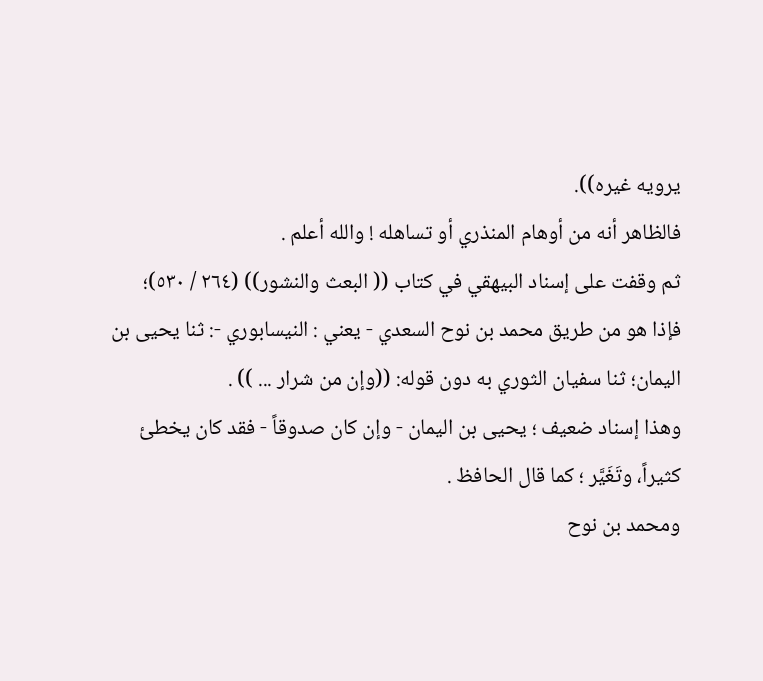يرويه غيره)).
فالظاهر أنه من أوهام المنذري أو تساهله ! والله أعلم .
ثم وقفت على إسناد البيهقي في كتاب (( البعث والنشور)) (٢٦٤ / ٥٣٠)؛
فإذا هو من طريق محمد بن نوح السعدي - يعني : النيسابوري -: ثنا يحيى بن
اليمان؛ ثنا سفيان الثوري به دون قوله: ((وإن من شرار ... )) .
وهذا إسناد ضعيف ؛ يحيى بن اليمان - وإن كان صدوقاً - فقد كان يخطئ
كثيراً، وتَغَيَّر ؛ كما قال الحافظ .
ومحمد بن نوح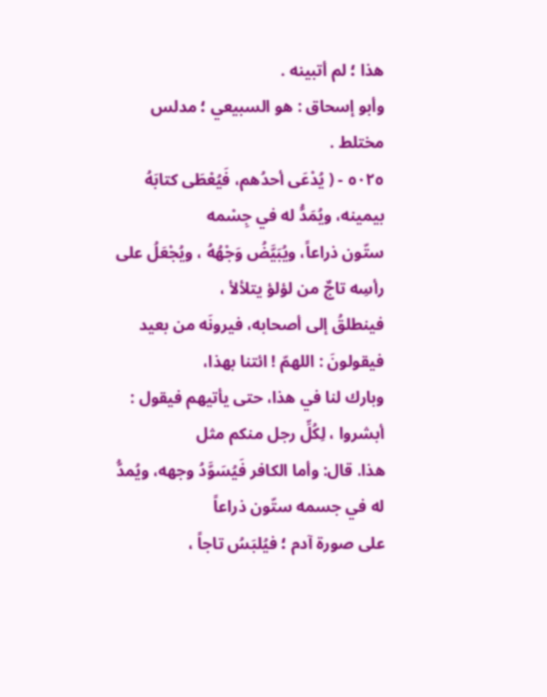هذا ؛ لم أتبينه .
وأبو إسحاق : هو السبيعي ؛ مدلس مختلط .
٥٠٢٥ - ( يُدْعَى أحدُهم، فَيُعْطَى كتابَهُ بيمينه، ويُمَدُّ له في جِسْمه
ستّون ذراعاً، ويُبَيَّضُ وَجْهُهُ ، ويُجْعَلُ على رأسِه تاجٌ من لؤلؤ يتلألأ ،
فينطلقُ إلى أصحابه، فيرونَه من بعيد فيقولونَ : اللهمّ ! ائتنا بهذا،
وبارك لنا في هذا، حتى يأتيهم فيقول : أبشروا ، لِكُلِّ رجل منكم مثل
هذا. قال: وأما الكافر فَيُسَوَّدُ وجهه، ويُمدُّ له في جسمه ستّون ذراعاً
على صورة آدم ؛ فيُلبَسُ تاجاً ،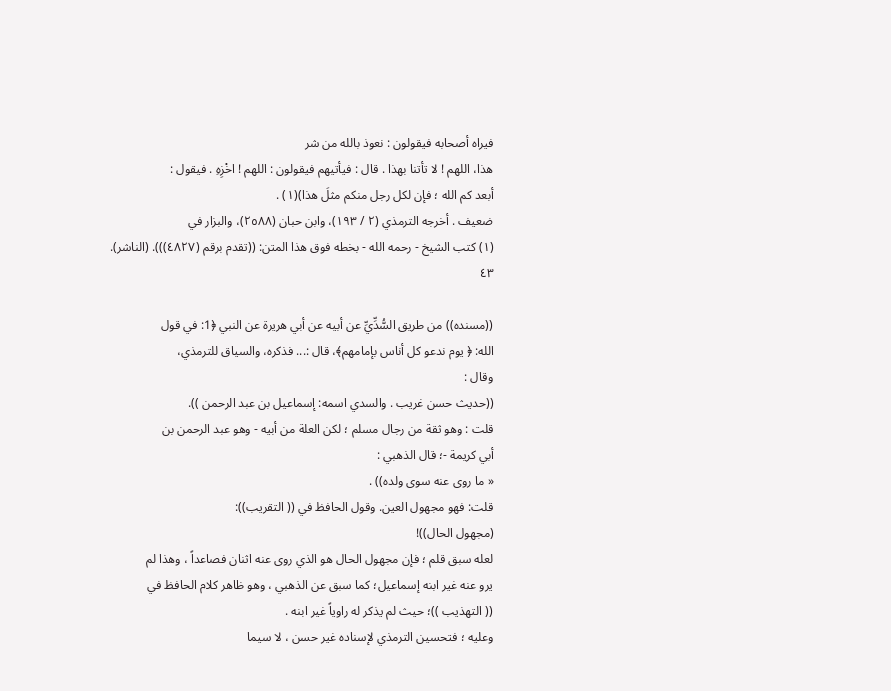فيراه أصحابه فيقولون : نعوذ بالله من شر
هذا، اللهم ! لا تأتنا بهذا . قال : فيأتيهم فيقولون : اللهم ! اخْزِهِ . فيقول :
أبعد كم الله ؛ فإن لكل رجل منكم مثلَ هذا)(١) .
ضعيف . أخرجه الترمذي (٢ / ١٩٣)، وابن حبان (٢٥٨٨)، والبزار في
(١) كتب الشيخ - رحمه الله - بخطه فوق هذا المتن: ((تقدم برقم (٤٨٢٧))). (الناشر).
٤٣

((مسنده)) من طريق السُّدِّيِّ عن أبيه عن أبي هريرة عن النبي ﴿1: في قول
الله: ﴿ يوم ندعو كل أناس بإمامهم﴾، قال :... فذكره، والسياق للترمذي،
وقال :
((حديث حسن غريب . والسدي اسمه: إسماعيل بن عبد الرحمن )).
قلت : وهو ثقة من رجال مسلم ؛ لكن العلة من أبيه - وهو عبد الرحمن بن
أبي كريمة -؛ قال الذهبي :
« ما روى عنه سوى ولده)) .
قلت: فهو مجهول العين. وقول الحافظ في (( التقريب)):
(مجهول الحال))!
لعله سبق قلم ؛ فإن مجهول الحال هو الذي روى عنه اثنان فصاعداً ، وهذا لم
يرو عنه غير ابنه إسماعيل؛ كما سبق عن الذهبي ، وهو ظاهر كلام الحافظ في
(( التهذيب ))؛ حيث لم يذكر له راوياً غير ابنه .
وعليه ؛ فتحسين الترمذي لإسناده غير حسن ، لا سيما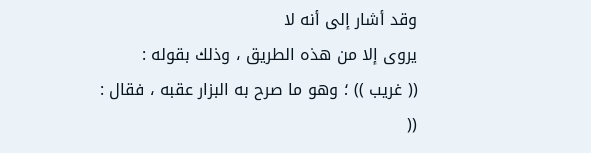وقد أشار إلى أنه لا
یروی إلا من هذه الطريق ، وذلك بقوله :
(( غريب )) ؛ وهو ما صرح به البزار عقبه ، فقال :
((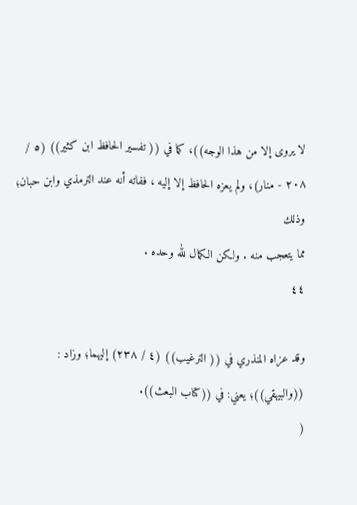لا يروى إلا من هذا الوجه))، كما في (( تفسير الحافظ ابن كثير)) (٥ /
٢٠٨ - منار)، ولم يعزه الحافظ إلا إليه ، ففاته أنه عند الترمذي وابن حبان؛ وذلك
مما يتعجب منه . ولكن الكمال لله وحده .
٤٤

وقد عزاه المنذري في (( الترغيب)) (٤ / ٢٣٨) إليهما؛ وزاد :
((والبيهقي))؛ يعني: في ((كتاب البعث)).
(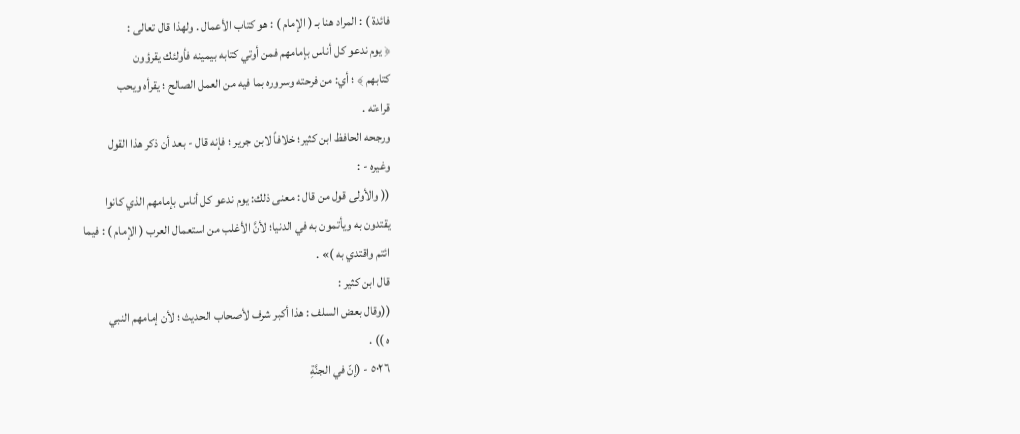فائدة ) : المراد هنا بـ ( الإمام ) : هو كتاب الأعمال . ولهذا قال تعالى :
﴿ يوم ندعو كل أناس بإمامهم فمن أوتي كتابه بيمينه فأولئك يقرؤون
كتابهم ﴾ ؛ أي: من فرحته وسروره بما فيه من العمل الصالح ؛ يقرأه ويحب
قراءته .
ورجحه الحافظ ابن كثير؛ خلافاً لابن جرير ؛ فإنه قال - بعد أن ذكر هذا القول
وغيره - :
(( والأولى قول من قال : معنى ذلك: يوم ندعو كل أناس بإمامهم الذي كانوا
يقتدون به ويأتمون به في الدنيا؛ لأنَّ الأغلب من استعمال العرب ( الإمام ) : فيما
ائتم واقتدي به )» .
قال ابن كثير :
((وقال بعض السلف : هذا أكبر شرف لأصحاب الحديث ؛ لأن إمامهم النبي
ه )) .
٥٠٢٦ - (إنّ في الجنَّةِ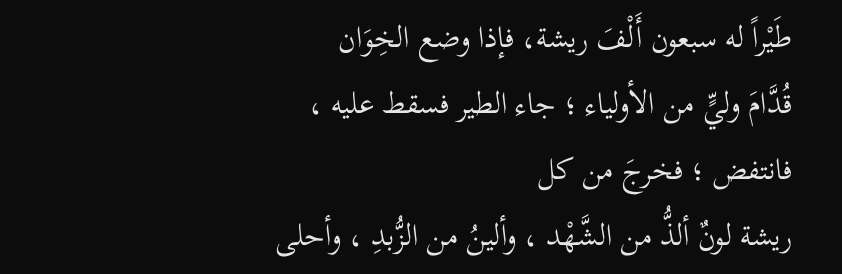طَيْراً له سبعون أَلْفَ ريشة، فإذا وضع الخِوَان
قُدَّامَ وليٍّ من الأولياء ؛ جاء الطير فسقط عليه ، فانتفض ؛ فخرجَ من كل
ريشة لونٌ ألذُّ من الشَّهْد ، وألينُ من الزُّبدِ ، وأحلى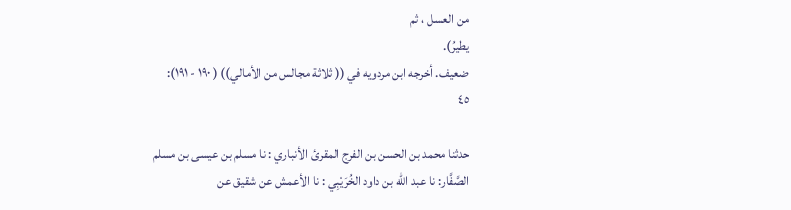من العسل ، ثم
يطيرُ).
ضعيف. أخرجه ابن مردويه في (( ثلاثة مجالس من الأمالي)) ( ١٩٠ - ١٩١):
٤٥

حدثنا محمد بن الحسن بن الفرج المقرئ الأنباري : نا مسلم بن عيسى بن مسلم
الصَّفَّار: نا عبد الله بن داود الخُرَيْبِي : نا الأعمش عن شقيق عن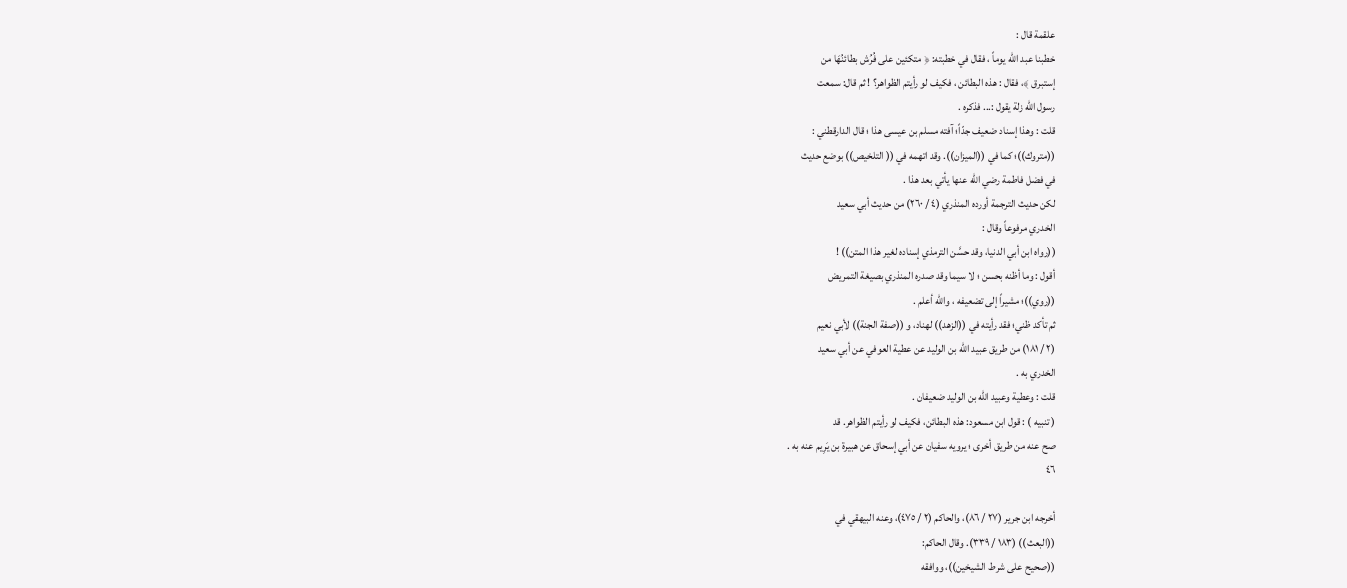علقمة قال :
خطبنا عبد الله يوماً ، فقال في خطبته: ﴿ متكئين على فُرُش بطائنُهَا من
إستبرق ﴾، فقال : هذه البطائن ، فكيف لو رأيتم الظواهر؟ ! ثم قال: سمعت
رسول الله زلة يقول :... فذكره .
قلت : وهذا إسناد ضعيف جدّاً؛ آفته مسلم بن عيسى هذا ؛ قال الدارقطني :
((متروك))؛ كما في ((الميزان)). وقد اتهمه في (( التلخيص)) بوضع حديث
في فضل فاطمة رضي الله عنها يأتي بعد هذا .
لكن حديث الترجمة أورده المنذري (٤ / ٢٦٠) من حديث أبي سعيد
الخدري مرفوعاً وقال :
((رواه ابن أبي الدنيا، وقد حسَّن الترمذي إسناده لغير هذا المتن)) !
أقول : وما أظنه بحسن ؛ لا سيما وقد صدره المنذري بصيغة التمريض
((روي))؛ مشيراً إلى تضعيفه ، والله أعلم .
ثم تأكد ظني؛ فقد رأيته في ((الزهد)) لهناد، و ((صفة الجنة)) لأبي نعيم
(٢ / ١٨١) من طريق عبيد الله بن الوليد عن عطية العوفي عن أبي سعيد
الخدري به .
قلت : وعطية وعبيد الله بن الوليد ضعيفان .
( تنبيه ) : قول ابن مسعود: هذه البطائن، فكيف لو رأيتم الظواهر. قد
صح عنه من طريق أخرى ؛ يرويه سفيان عن أبي إسحاق عن هبيرة بن يَرِيم عنه به .
٤٦

أخرجه ابن جرير (٢٧ / ٨٦)، والحاكم (٢ / ٤٧٥)، وعنه البيهقي في
((البعث)) (١٨٣ / ٣٣٩). وقال الحاكم:
((صحيح على شرط الشيخين))، ووافقه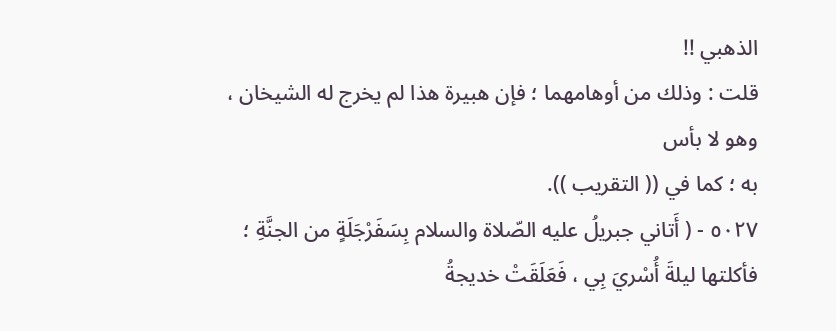الذهبي !!
قلت : وذلك من أوهامهما ؛ فإن هبيرة هذا لم يخرج له الشيخان ، وهو لا بأس
به ؛ كما في (( التقريب )).
٥٠٢٧ - ( أَتاني جبريلُ عليه الصّلاة والسلام بِسَفَرْجَلَةٍ من الجنَّةِ ؛
فأكلتها ليلةَ أُسْريَ بِي ، فَعَلَقَتْ خديجةُ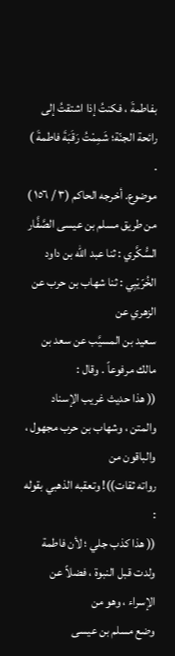بفاطمةَ ، فكنتُ إذا اشتقتُ إلى
رائحة الجنّة؛ شَمِمْتُ رَقَبَةَ فاطمةَ ) .
موضوع. أخرجه الحاكم (٣ / ١٥٦ ) من طريق مسلم بن عيسى الصَّفَّار
السُّكَّري : ثنا عبد الله بن داود الخُرّيْبِي : ثنا شهاب بن حرب عن الزهري عن
سعيد بن المسيَّب عن سعد بن مالك مرفوعاً . وقال :
(( هذا حديث غريب الإسناد والمتن ، وشهاب بن حرب مجهول ، والباقون من
رواته ثقات))! وتعقبه الذهبي بقوله :
(( هذا كذب جلي ؛ لأن فاطمة ولدت قبل النبوة ، فضلاً عن الإسراء ، وهو من
وضع مسلم بن عيسى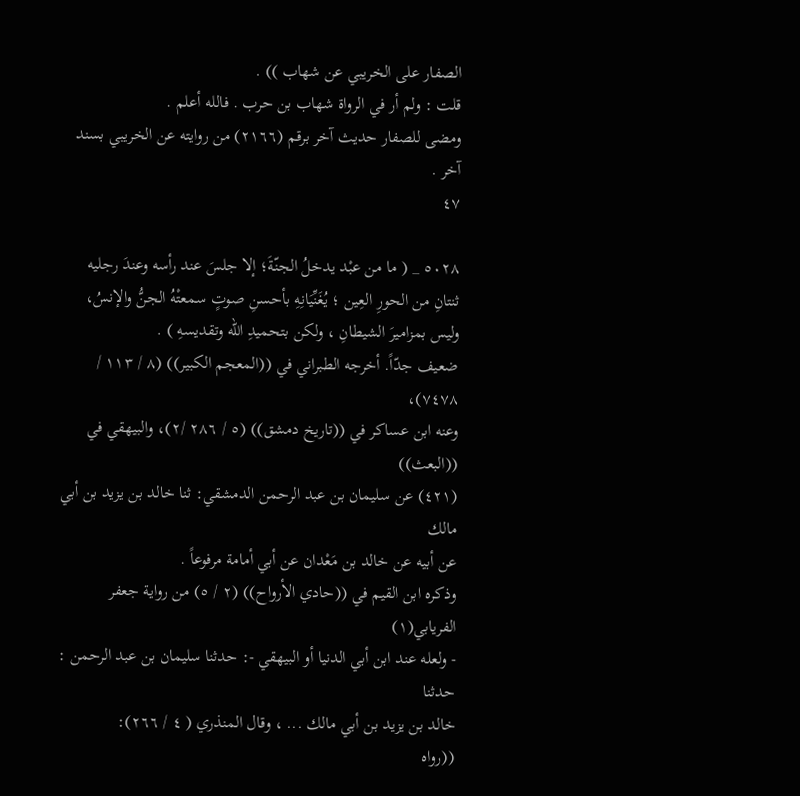الصفار على الخريبي عن شهاب )) .
قلت : ولم أر في الرواة شهاب بن حرب . فالله أعلم .
ومضى للصفار حديث آخر برقم (٢١٦٦) من روايته عن الخريبي بسند آخر .
٤٧

٥٠٢٨ _ ( ما من عبْد يدخلُ الجنّةَ؛ إلا جلسَ عند رأسه وعندَ رجليه
ثنتانِ من الحورِ العِين ؛ يُغَنِّيَانِهِ بأحسنِ صوتٍ سمعتْهُ الجنُّ والإنسُ،
وليس بمزاميرَ الشيطانِ ، ولكن بتحميدِ الله وتقديسهِ ) .
ضعيف جدّاً. أخرجه الطبراني في ((المعجم الكبير)) (٨ / ١١٣ / ٧٤٧٨)،
وعنه ابن عساكر في ((تاريخ دمشق)) (٥ / ٢٨٦ /٢)، والبيهقي في ((البعث))
(٤٢١) عن سليمان بن عبد الرحمن الدمشقي: ثنا خالد بن يزيد بن أبي مالك
عن أبيه عن خالد بن مَعْدان عن أبي أمامة مرفوعاً .
وذكره ابن القيم في ((حادي الأرواح)) (٢ / ٥) من رواية جعفر الفريابي(١)
- ولعله عند ابن أبي الدنيا أو البيهقي -: حدثنا سليمان بن عبد الرحمن : حدثنا
خالد بن يزيد بن أبي مالك ... ، وقال المنذري ( ٤ / ٢٦٦):
((رواه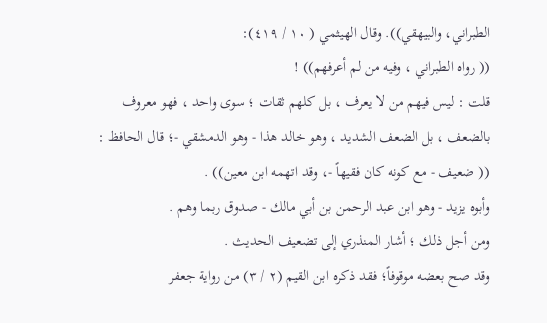الطبراني، والبيهقي)). وقال الهيثمي ( ١٠ / ٤١٩):
(( رواه الطبراني ، وفيه من لم أعرفهم)) !
قلت : ليس فيهم من لا يعرف ، بل كلهم ثقات ؛ سوى واحد ، فهو معروف
بالضعف ، بل الضعف الشديد ، وهو خالد هذا - وهو الدمشقي -؛ قال الحافظ :
(( ضعيف - مع كونه كان فقيهاً -، وقد اتهمه ابن معين)) .
وأبوه يزيد - وهو ابن عبد الرحمن بن أبي مالك - صدوق ربما وهم .
ومن أجل ذلك ؛ أشار المنذري إلى تضعيف الحديث .
وقد صح بعضه موقوفاً؛ فقد ذكره ابن القيم (٢ / ٣) من رواية جعفر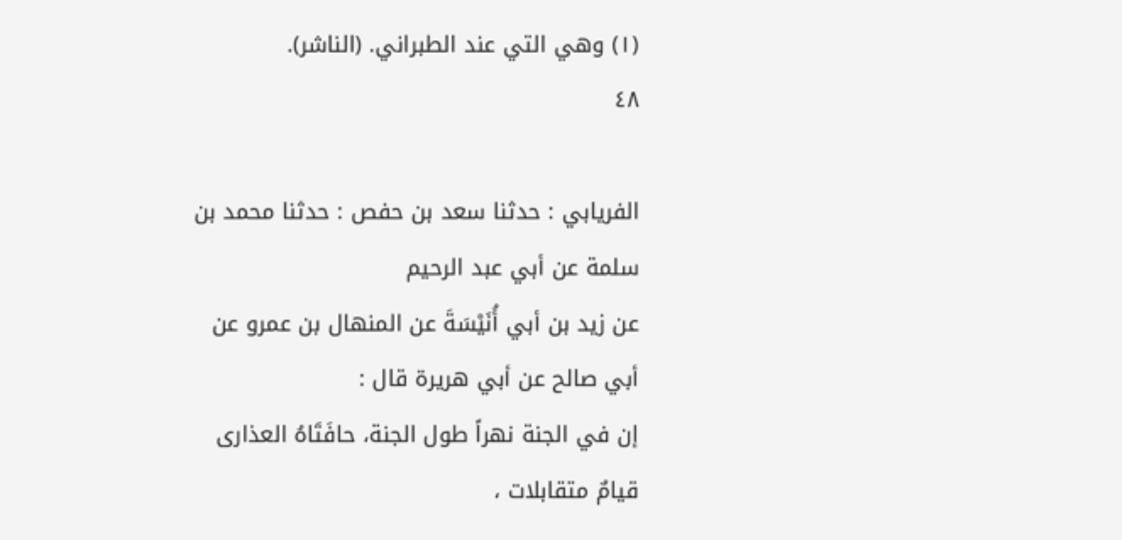(١) وهي التي عند الطبراني. (الناشر).
٤٨

الفريابي : حدثنا سعد بن حفص : حدثنا محمد بن سلمة عن أبي عبد الرحيم
عن زيد بن أبي أُنَيْسَةَ عن المنهال بن عمرو عن أبي صالح عن أبي هريرة قال :
إن في الجنة نهراً طول الجنة، حافَتَاهُ العذارى قيامٌ متقابلات ،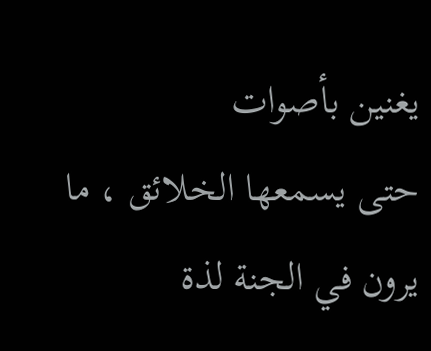يغنين بأصوات
حتى يسمعها الخلائق ، ما يرون في الجنة لذة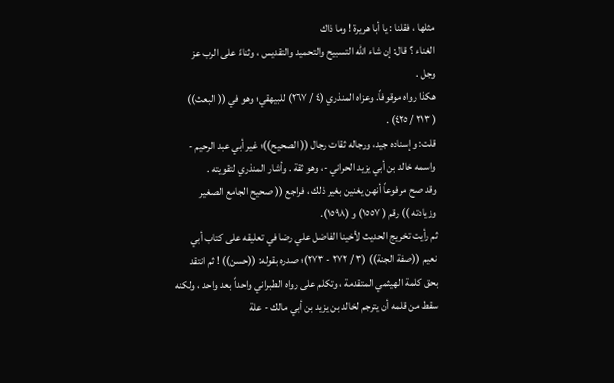مثلها ، فقلنا : يا أبا هريرة ! وما ذاك
الغناء ؟ قال: إن شاء الله التسبيح والتحميد والتقديس ، وثناءً على الرب عز
وجل .
هكذا رواه موقوفاً. وعزاه المنذري (٤ / ٢٦٧) للبيهقي؛ وهو في (( البعث))
( ٢١٣ / ٤٢٥) .
قلت: وإسناده جيد، ورجاله ثقات رجال (( الصحيح))؛ غير أبي عبد الرحيم -
واسمه خالد بن أبي يزيد الحراني -، وهو ثقة . وأشار المنذري لتقويته .
وقد صح مرفوعاً أنهن يغنين بغير ذلك ، فراجع (( صحيح الجامع الصغير
وزيادته )) رقم ( ١٥٥٧) و (١٥٩٨).
ثم رأيت تخريج الحديث لأخينا الفاضل علي رضا في تعليقه على كتاب أبي
نعيم ((صفة الجنة)) (٣ / ٢٧٢ - ٢٧٣)؛ صدره بقوله: ((حسن)) ! ثم انتقد
بحق كلمة الهيثمي المتقدمة ، وتكلم على رواه الطبراني واحداً بعد واحد ، ولكنه
سقط من قلمه أن يترجم لخالد بن يزيد بن أبي مالك - علة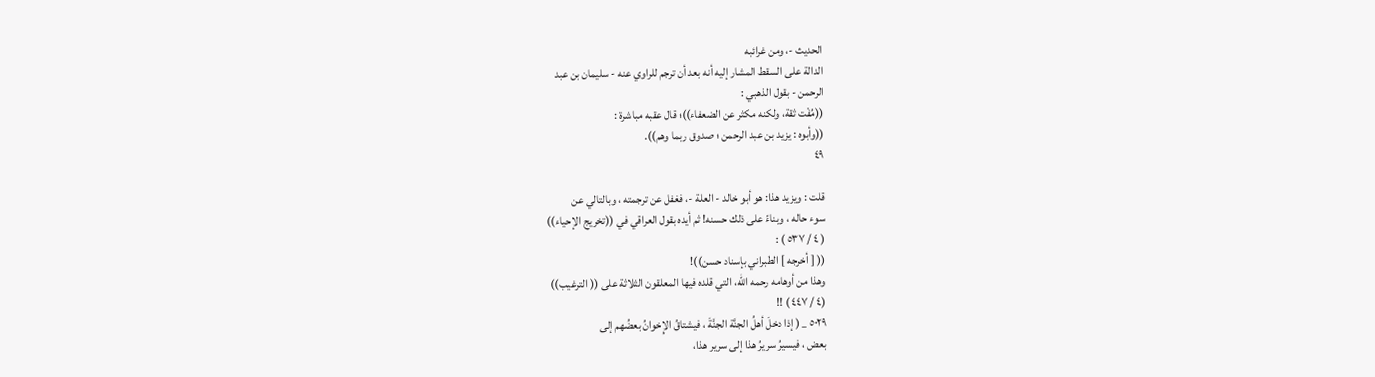الحديث -، ومن غرائبه
الدالة على السقط المشار إليه أنه بعد أن ترجم للراوي عنه - سليمان بن عبد
الرحمن - بقول الذهبي :
((مُفْت ثقة، ولكنه مكثر عن الضعفاء))؛ قال عقبه مباشرة :
((وأبوه : يزيد بن عبد الرحمن ؛ صدوق ربما وهم)).
٤٩

قلت : ويزيد هذا: هو أبو خالد - العلة -، فغفل عن ترجمته ، وبالتالي عن
سوء حاله ، وبناءً على ذلك حسنه! ثم أيده بقول العراقي في ((تخريج الإحياء))
( ٤ / ٥٣٧ ) :
(( [ أخرجه ] الطبراني بإسناد حسن))!
وهذا من أوهامه رحمه الله، التي قلده فيها المعلقون الثلاثة على (( الترغيب))
(٤ / ٤٤٧ ) !!
٥٠٢٩ _ ( إذا دخلَ أهلُ الجنَّة الجنَّةَ ، فيشتاقُ الإِخوانُ بعضُهم إلى
بعض ، فيسيرُ سريرُ هذا إلى سرير هذا،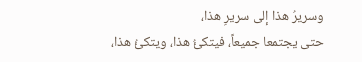وسريرُ هذا إلى سريرِ هذا،
حتى يجتمعا جميعاً، فيتكئُ هذا، ويتكئُ هذا،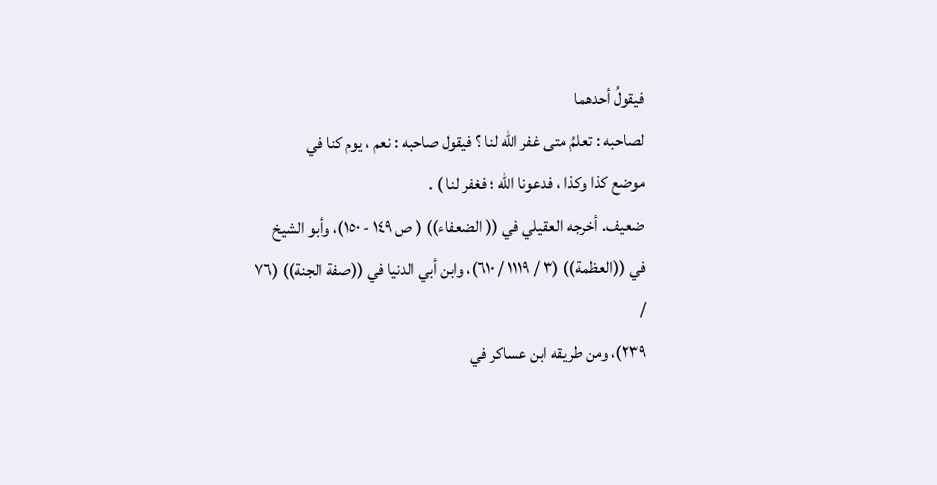فيقولُ أحدهما
لصاحبه : تعلمُ متى غفر الله لنا ؟ فيقول صاحبه : نعم ، يوم كنا في
موضع كذا وكذا ، فدعونا الله ؛ فغفر لنا ) .
ضعيف. أخرجه العقيلي في (( الضعفاء)) ( ص ١٤٩ - ١٥٠)، وأبو الشيخ
في ((العظمة)) (٣ / ١١١٩ / ٦١٠)، وابن أبي الدنيا في ((صفة الجنة)) (٧٦ /
٢٣٩)، ومن طريقه ابن عساكر في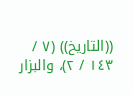((التاريخ)) (٧ / ١٤٣ / ٢)، والبزار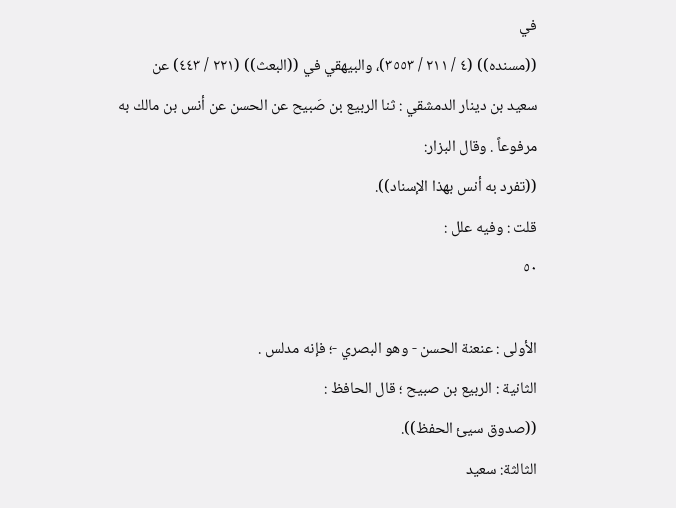في
((مسنده)) (٤ / ٢١١ / ٣٥٥٣)، والبيهقي في ((البعث)) (٢٢١ / ٤٤٣) عن
سعيد بن دينار الدمشقي : ثنا الربيع بن صَبيح عن الحسن عن أنس بن مالك به
مرفوعاً . وقال البزار:
((تفرد به أنس بهذا الإسناد)).
قلت : وفيه علل :
٥٠

الأولى : عنعنة الحسن - وهو البصري -؛ فإنه مدلس .
الثانية : الربيع بن صبيح ؛ قال الحافظ :
((صدوق سيئ الحفظ)).
الثالثة: سعيد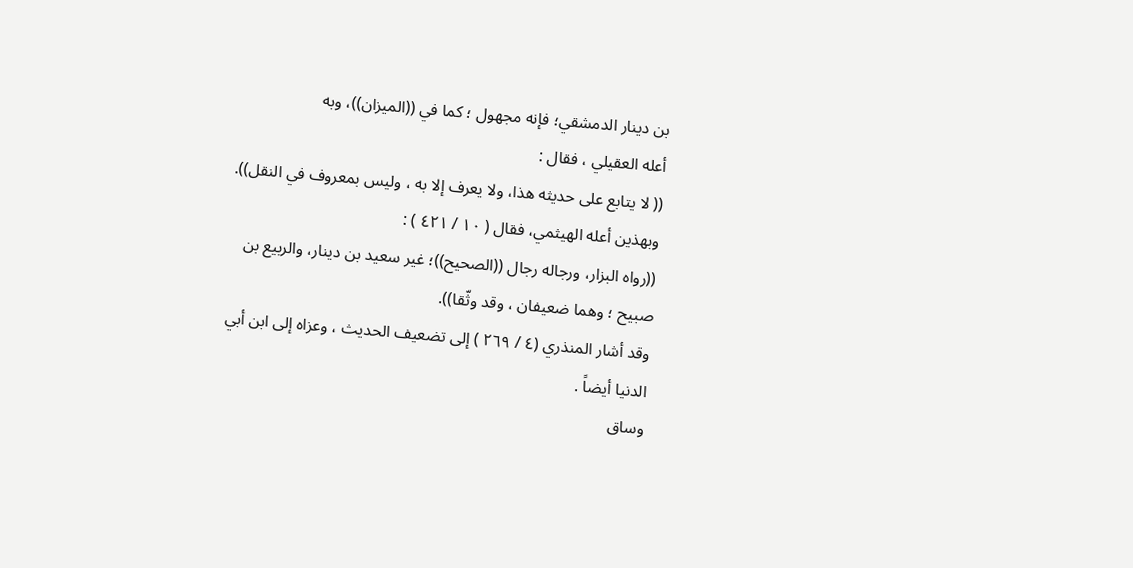بن دينار الدمشقي؛ فإنه مجهول ؛ كما في ((الميزان))، وبه
أعله العقيلي ، فقال :
(( لا يتابع على حديثه هذا، ولا يعرف إلا به ، وليس بمعروف في النقل)).
وبهذين أعله الهيثمي، فقال ( ١٠ / ٤٢١ ) :
((رواه البزار، ورجاله رجال ((الصحيح))؛ غير سعيد بن دينار، والربيع بن
صبيح ؛ وهما ضعيفان ، وقد وثّقا)).
وقد أشار المنذري (٤ / ٢٦٩ ) إلى تضعيف الحديث ، وعزاه إلى ابن أبي
الدنيا أيضاً .
وساق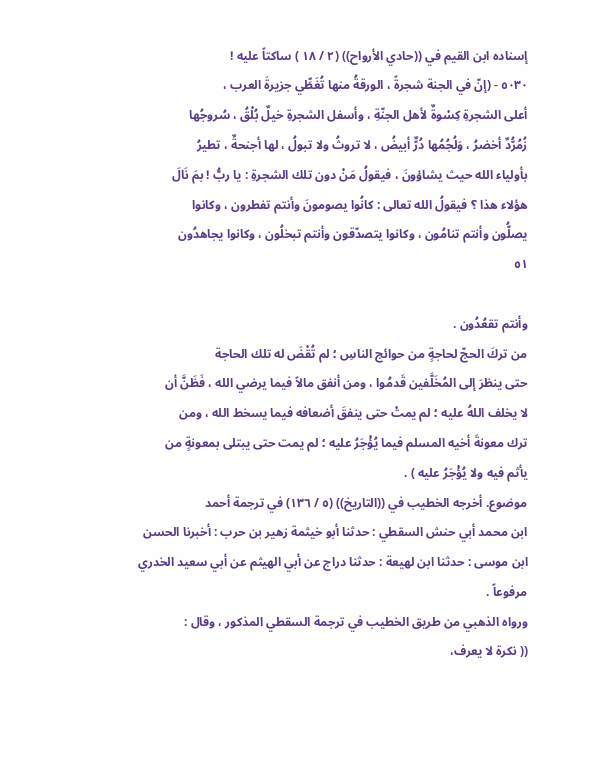إسناده ابن القيم في ((حادي الأرواح)) (٢ / ١٨ ) ساكتاً عليه !
٥٠٣٠ - (إنّ في الجنة شجرةً ، الورقةُ منها تُغَطِّي جزيرةَ العرب ،
أعلى الشجرةِ كِسْوةٌ لأهل الجنّةِ ، وأسفل الشجرةِ خيلٌ بُلْقُ ، سُروجُها
زُمُرُّدٌ أخضرُ ، وَلُجُمُها دُرٌّ أبيضُ ، لا تروثُ ولا تبولُ ، لها أجنحةٌ ، تطيرُ
بأولياء الله حيث يشاؤونَ ، فيقولُ مَنْ دون تلك الشجرةِ : يا ربُّ ! بمَ نَالَ
هؤلاء هذا ؟ فيقولُ الله تعالى : كانُوا يصومونَ وأنتم تفطرون ، وكانوا
يصلُّون وأنتم تنامُون ، وكانوا يتصدّقون وأنتم تبخلُون ، وكانوا يجاهدُون
٥١

وأنتم تقعُدُون .
من تركَ الحجّ لحاجةٍ من حوائج الناسِ ؛ لم تُقْضَ له تلك الحاجة
حتى ينظرَ إلى المُخَلَّفين قَدمُوا ، ومن أنفق مالاً فيما يرضي الله ، فَظَنَّ أن
لا يخلف اللهُ عليه ؛ لم يمتْ حتى ينفقَ أضعافه فيما يسخط الله ، ومن
ترك معونةَ أخيه المسلم فيما يُؤْجَرُ عليه ؛ لم يمت حتى يبتلى بمعونةٍ من
يأثم فيه ولا يُؤْجَرُ عليه ) .
موضوع. أخرجه الخطيب في ((التاريخ)) (٥ / ١٣٦) في ترجمة أحمد
ابن محمد أبي حنش السقطي : حدثنا أبو خيثمة زهير بن حرب : أخبرنا الحسن
ابن موسى : حدثنا ابن لهيعة : حدثنا دراج عن أبي الهيثم عن أبي سعيد الخدري
مرفوعاً .
ورواه الذهبي من طريق الخطيب في ترجمة السقطي المذكور ، وقال :
(( نكرة لا يعرف،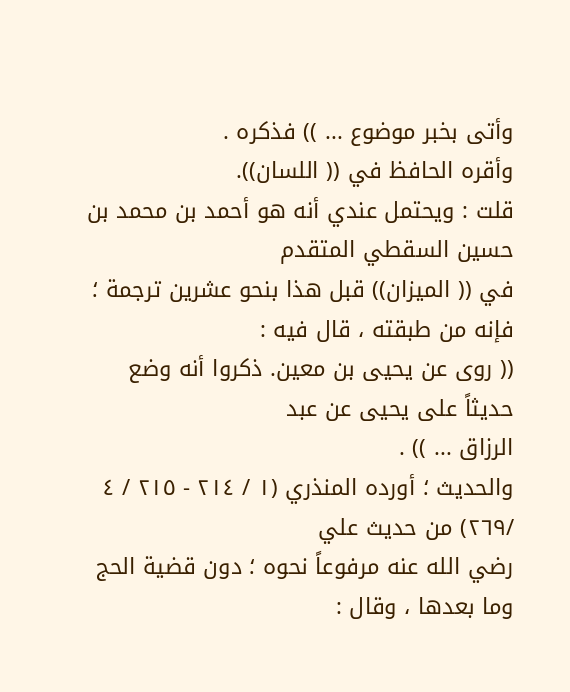وأتى بخبر موضوع ... )) فذكره .
وأقره الحافظ في (( اللسان)).
قلت : ويحتمل عندي أنه هو أحمد بن محمد بن حسين السقطي المتقدم
في (( الميزان)) قبل هذا بنحو عشرين ترجمة ؛ فإنه من طبقته ، قال فيه :
(( روى عن يحيى بن معين. ذكروا أنه وضع حديثاً على يحيى عن عبد
الرزاق ... )) .
والحديث ؛ أورده المنذري (١ / ٢١٤ - ٢١٥ / ٤ /٢٦٩) من حديث علي
رضي الله عنه مرفوعاً نحوه ؛ دون قضية الحج وما بعدها ، وقال :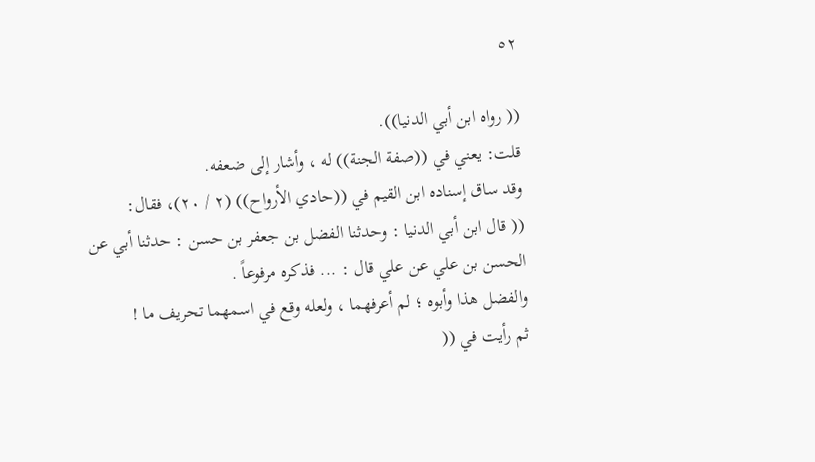٥٢

(( رواه ابن أبي الدنيا)).
قلت: يعني في ((صفة الجنة)) له ، وأشار إلى ضعفه.
وقد ساق إسناده ابن القيم في ((حادي الأرواح)) (٢ / ٢٠)، فقال:
(( قال ابن أبي الدنيا : وحدثنا الفضل بن جعفر بن حسن : حدثنا أبي عن
الحسن بن علي عن علي قال : ... فذكره مرفوعاً .
والفضل هذا وأبوه ؛ لم أعرفهما ، ولعله وقع في اسمهما تحريف ما !
ثم رأيت في ((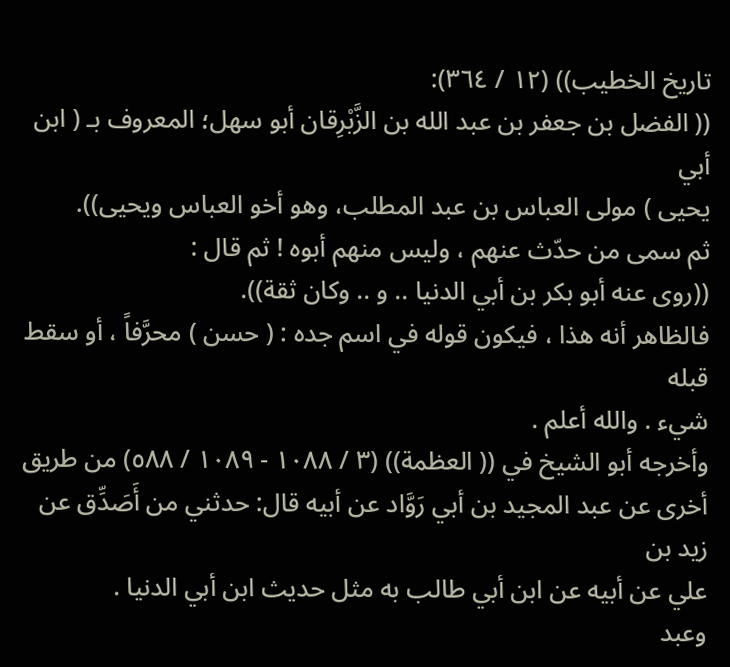تاريخ الخطيب)) (١٢ / ٣٦٤):
(( الفضل بن جعفر بن عبد الله بن الزَّبْرِقان أبو سهل؛ المعروف بـ ( ابن أبي
يحيى ) مولى العباس بن عبد المطلب، وهو أخو العباس ويحيى)).
ثم سمى من حدّث عنهم ، وليس منهم أبوه ! ثم قال :
((روى عنه أبو بكر بن أبي الدنيا .. و .. وكان ثقة)).
فالظاهر أنه هذا ، فيكون قوله في اسم جده : ( حسن ) محرَّفاً ، أو سقط قبله
شيء . والله أعلم .
وأخرجه أبو الشيخ في (( العظمة)) (٣ / ١٠٨٨ - ١٠٨٩ / ٥٨٨) من طريق
أخرى عن عبد المجيد بن أبي رَوَّاد عن أبيه قال: حدثني من أَصَدِّق عن زيد بن
علي عن أبيه عن ابن أبي طالب به مثل حديث ابن أبي الدنيا .
وعبد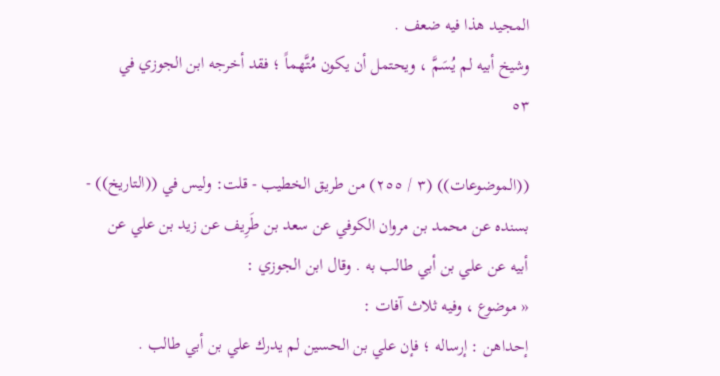المجيد هذا فيه ضعف .
وشيخ أبيه لم يُسَمَّ ، ويحتمل أن يكون مُتَّهماً ؛ فقد أخرجه ابن الجوزي في
٥٣

((الموضوعات)) (٣ / ٢٥٥) من طريق الخطيب - قلت: وليس في ((التاريخ)) -
بسنده عن محمد بن مروان الكوفي عن سعد بن طَرِيف عن زيد بن علي عن
أبيه عن علي بن أبي طالب به . وقال ابن الجوزي :
« موضوع ، وفیه ثلاث آفات :
إحداهن : إرساله ؛ فإن علي بن الحسين لم يدرك علي بن أبي طالب .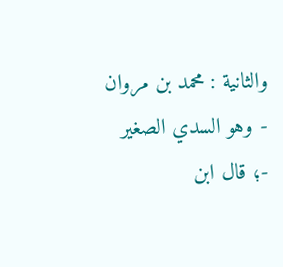والثانية : محمد بن مروان - وهو السدي الصغير -؛ قال ابن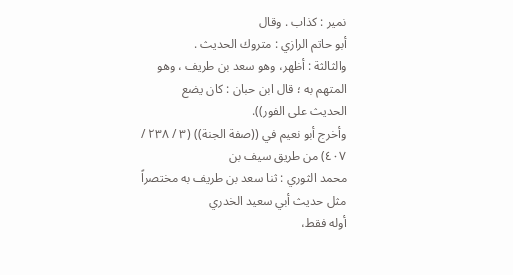نمير : كذاب . وقال
أبو حاتم الرازي : متروك الحديث .
والثالثة : أظهر، وهو سعد بن طريف ، وهو المتهم به ؛ قال ابن حبان : كان يضع
الحديث على الفور)).
وأخرج أبو نعيم في ((صفة الجنة)) (٣ / ٢٣٨ / ٤٠٧) من طريق سيف بن
محمد الثوري : ثنا سعد بن طريف به مختصراً مثل حديث أبي سعيد الخدري
أوله فقط،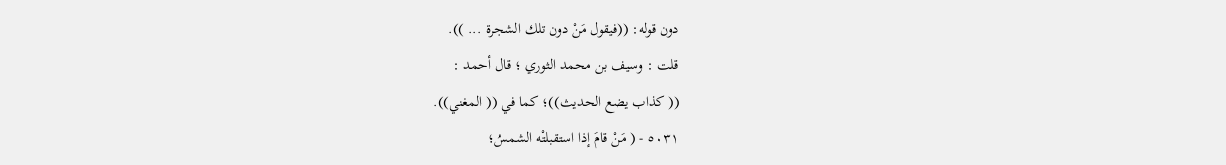دون قوله: ((فيقول مَنْ دون تلك الشجرة ... )).
قلت : وسيف بن محمد الثوري ؛ قال أحمد :
(( كذاب يضع الحديث))؛ كما في (( المغني)).
٥٠٣١ - ( مَنْ قامَ إذا استقبلتْه الشمسُ؛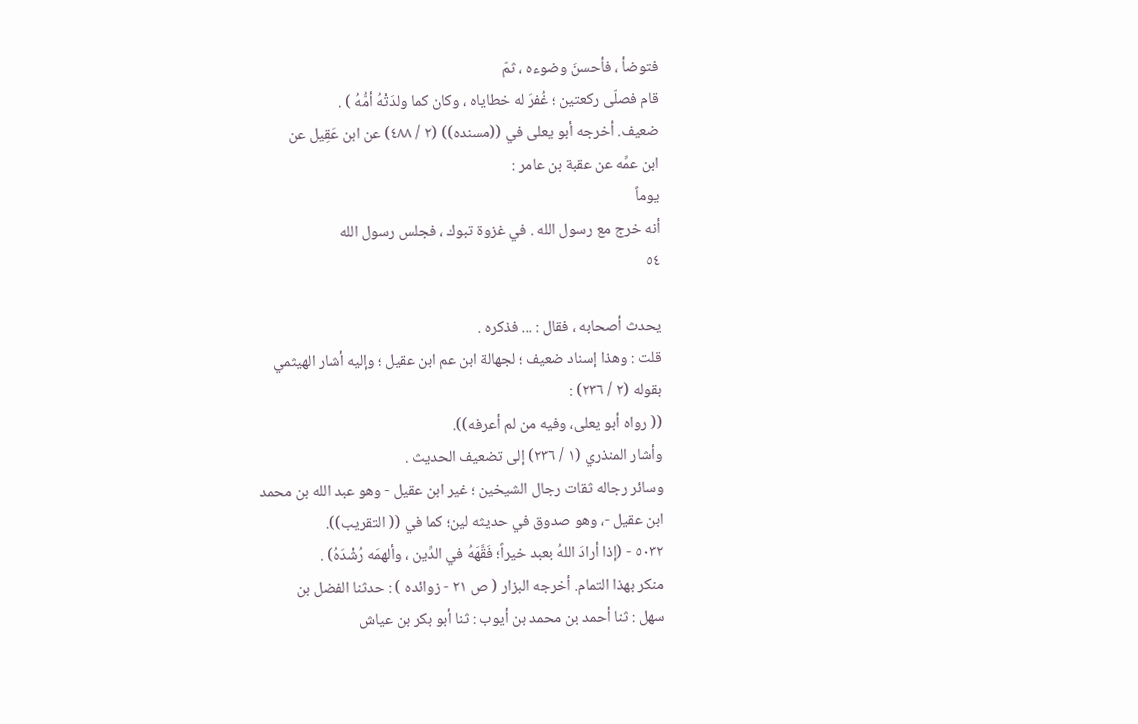فتوضأ ، فأحسنَ وضوءه ، ثمّ
قام فصلّى ركعتين ؛ غُفرَ له خطاياه ، وكان كما ولدَتْهُ أمُّهُ ) .
ضعيف. أخرجه أبو يعلى في ((مسنده)) (٢ / ٤٨٨) عن ابن عَقِيل عن
ابن عمِّه عن عقبة بن عامر :
يوماً
أنه خرج مع رسول الله . في غزوة تبوك ، فجلس رسول الله
٥٤

يحدث أصحابه ، فقال : ... فذكره .
قلت : وهذا إسناد ضعيف ؛ لجهالة ابن عم ابن عقيل ؛ وإليه أشار الهيثمي
بقوله (٢ / ٢٣٦) :
(( رواه أبو يعلى، وفيه من لم أعرفه)).
وأشار المنذري (١ / ٢٣٦) إلى تضعيف الحديث .
وسائر رجاله ثقات رجال الشيخين ؛ غير ابن عقيل - وهو عبد الله بن محمد
ابن عقيل -، وهو صدوق في حديثه لين؛ كما في (( التقريب)).
٥٠٣٢ - (إذا أرادَ اللهُ بعبد خيراً؛ فَقَّهَهُ في الدِّين ، وألهمَه رُشْدَهُ) .
منكر بهذا التمام. أخرجه البزار ( ص ٢١ - زوائده ) : حدثنا الفضل بن
سهل : ثنا أحمد بن محمد بن أيوب : ثنا أبو بكر بن عياش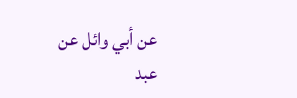عن أبي وائل عن
عبد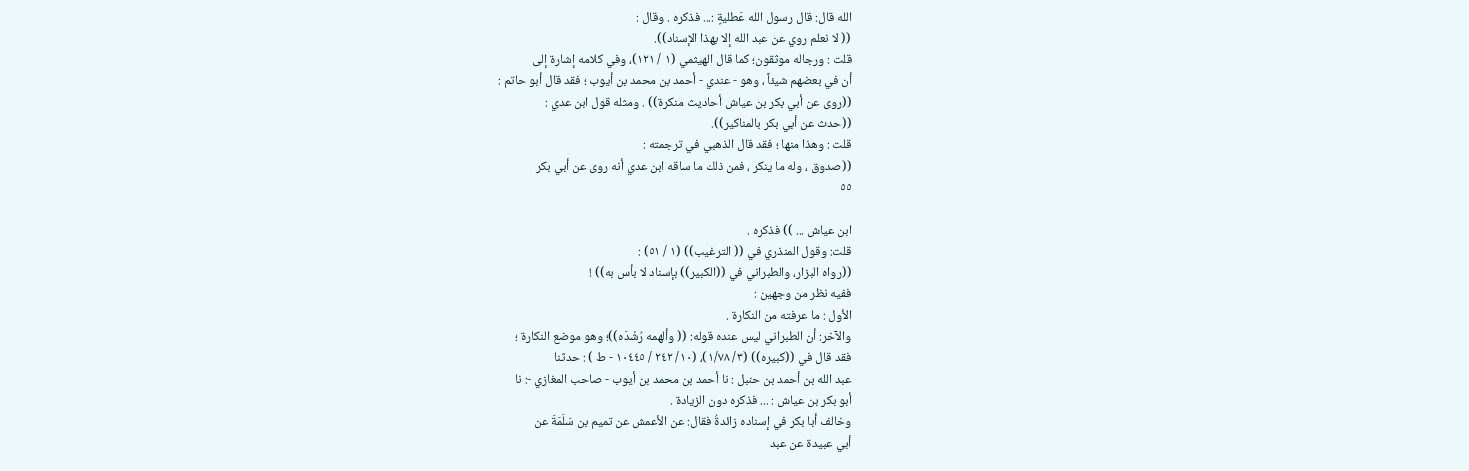الله قال: قال رسول الله عَطليةٍ :... فذكره . وقال :
(( لا نعلم روي عن عبد الله إلا بهذا الإسناد)).
قلت : ورجاله موثقون؛ كما قال الهيثمي (١ / ١٢١)، وفي كلامه إشارة إلى
أن في بعضهم شيئاً ، وهو - عندي - أحمد بن محمد بن أيوب ؛ فقد قال أبو حاتم :
((روى عن أبي بكر بن عياش أحاديث منكرة)) . ومثله قول ابن عدي :
((حدث عن أبي بكر بالمناكير)).
قلت : وهذا منها ؛ فقد قال الذهبي في ترجمته :
((صدوق ، وله ما ينكر ، فمن ذلك ما ساقه ابن عدي أنه روى عن أبي بكر
٥٥

ابن عياش ... )) فذكره .
قلت: وقول المنذري في (( الترغيب)) (١ / ٥١) :
((رواه البزار، والطبراني في ((الكبير)) بإسناد لا بأس به)) !
ففيه نظر من وجهين :
الأول : ما عرفته من النكارة .
والآخر: أن الطبراني ليس عنده قوله: (( وألهمه رُشْدَه))؛ وهو موضع النكارة ؛
فقد قال في ((كبيره)) (٣/ ١/٧٨)، (١٠/ ٢٤٢ / ١٠٤٤٥ - ط ) : حدثنا
عبد الله بن أحمد بن حنبل : نا أحمد بن محمد بن أيوب - صاحب المغازي -: نا
أبو بكر بن عياش : ... فذكره دون الزيادة .
وخالف أبا بكر في إسناده زائدةُ فقال: عن الأعمش عن تميم بن سَلَمَةَ عن
أبي عبيدة عن عبد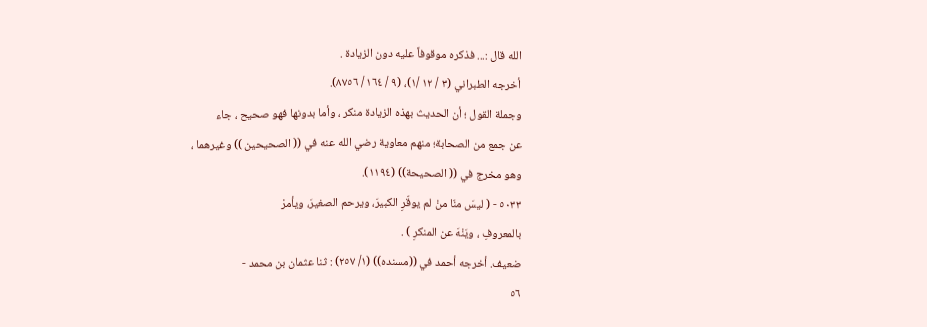الله قال :... فذكره موقوفاً عليه دون الزيادة .
أخرجه الطبراني (٣ / ١٢ /١)، (٩ / ١٦٤ / ٨٧٥٦).
وجملة القول ؛ أن الحديث بهذه الزيادة منكر ، وأما بدونها فهو صحيح ، جاء
عن جمع من الصحابة؛ منهم معاوية رضي الله عنه في (( الصحيحين )) وغيرهما ،
وهو مخرج في (( الصحيحة)) (١١٩٤).
٥٠٣٣ - ( ليسَ منّا منْ لم يوقّرِ الكبيرَ، ويرحم الصغيرَ، ويأمرْ
بالمعروفِ ، ويَنْهَ عن المنكرِ ) .
ضعيف. أخرجه أحمد في ((مسنده)) (١/ ٢٥٧) : ثنا عثمان بن محمد -
٥٦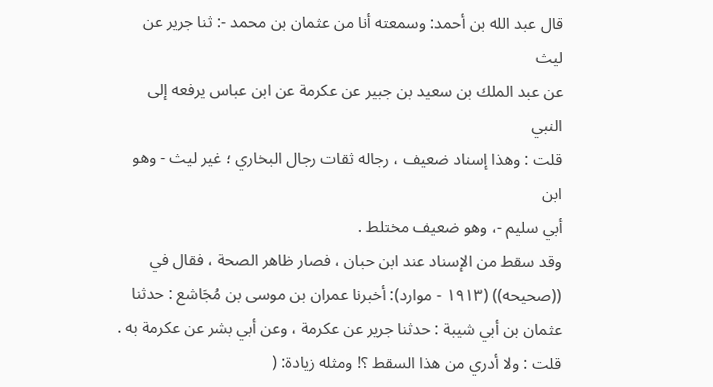قال عبد الله بن أحمد: وسمعته أنا من عثمان بن محمد -: ثنا جرير عن ليث
عن عبد الملك بن سعيد بن جبير عن عكرمة عن ابن عباس يرفعه إلى النبي
قلت : وهذا إسناد ضعيف ، رجاله ثقات رجال البخاري ؛ غير ليث - وهو ابن
أبي سليم -، وهو ضعيف مختلط .
وقد سقط من الإسناد عند ابن حبان ، فصار ظاهر الصحة ، فقال في
((صحيحه)) (١٩١٣ - موارد): أخبرنا عمران بن موسى بن مُجَاشع : حدثنا
عثمان بن أبي شيبة : حدثنا جرير عن عكرمة ، وعن أبي بشر عن عكرمة به .
قلت : ولا أدري من هذا السقط ؟! ومثله زيادة: (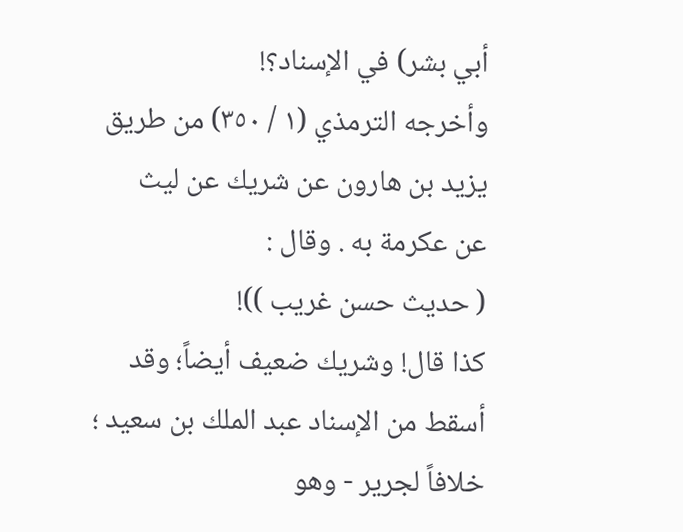أبي بشر) في الإسناد؟!
وأخرجه الترمذي (١ / ٣٥٠) من طريق يزيد بن هارون عن شريك عن ليث
عن عكرمة به . وقال :
( حديث حسن غريب ))!
كذا قال! وشريك ضعيف أيضاً؛ وقد أسقط من الإسناد عبد الملك بن سعيد ؛
خلافاً لجرير - وهو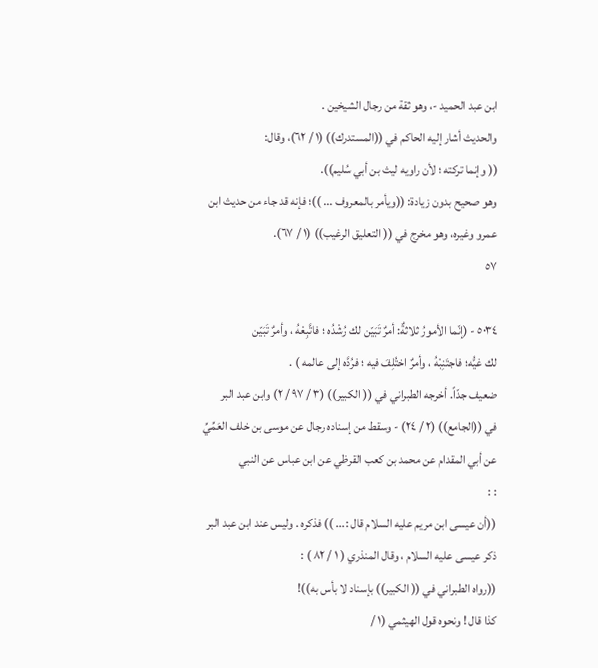ابن عبد الحميد -، وهو ثقة من رجال الشيخين .
والحديث أشار إليه الحاكم في ((المستدرك)) (١ / ٦٢)، وقال:
(( وإنما تركته ؛ لأن راويه ليث بن أبي سُليم)).
وهو صحيح بدون زيادة: ((ويأمر بالمعروف ... ))؛ فإنه قد جاء من حديث ابن
عمرو وغيره، وهو مخرج في (( التعليق الرغيب)) (١ / ٦٧).
٥٧

٥٠٣٤ - (إنّما الأمورُ ثلاثةٌ: أمرٌ تَبَيّن لك رُشْدُه ؛ فاتَّبِعْهُ ، وأمرٌ تَبَيّن
لك غيُّه؛ فاجتَنِبْهُ ، وأمرٌ اختُلِفَ فيه ؛ فرُدَّه إلى عالمه ) .
ضعيف جدّاً. أخرجه الطبراني في (( الكبير)) (٣ / ٩٧ / ٢) وابن عبد البر
في ((الجامع)) (٢ / ٢٤) - وسقط من إسناده رجال عن موسى بن خلف العَمِّيِّ
عن أبي المقدام عن محمد بن كعب القرظي عن ابن عباس عن النبي
: :
((أن عيسى ابن مريم عليه السلام قال :... )) فذكره . وليس عند ابن عبد البر
ذكر عيسى عليه السلام ، وقال المنذري ( ١ / ٨٢ ) :
((رواه الطبراني في (( الكبير)) بإسناد لا بأس به))!
كذا قال ! ونحوه قول الهيثمي (١ /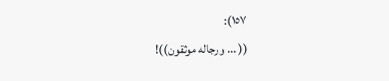١٥٧):
(( ... ورجاله موثقون))!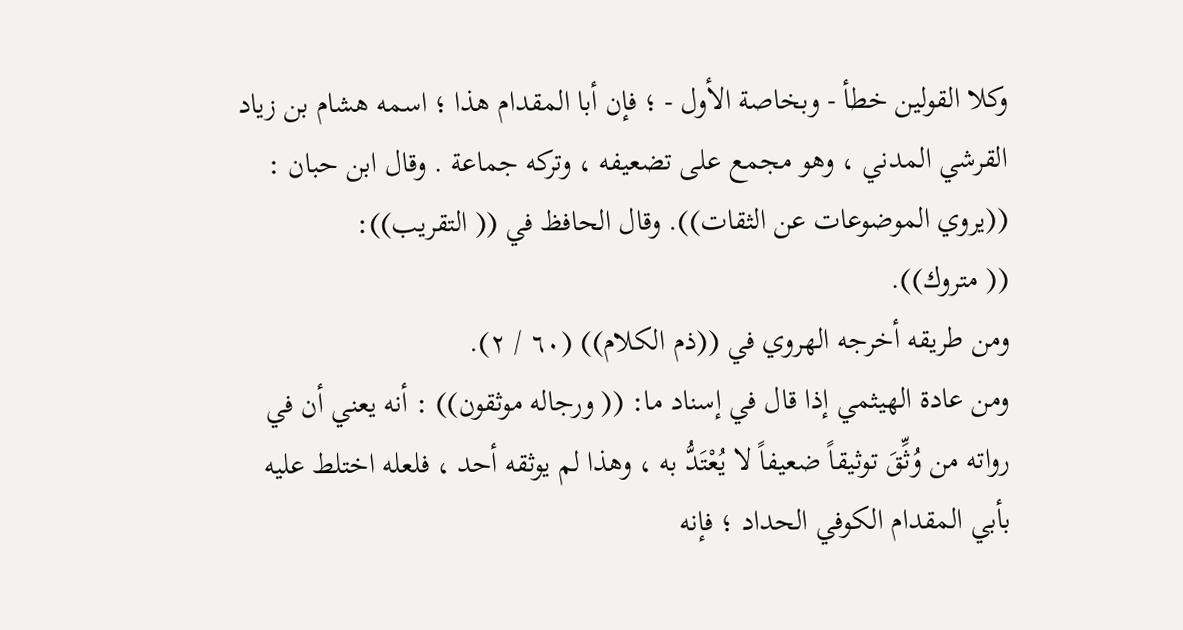وكلا القولين خطأ - وبخاصة الأول - ؛ فإن أبا المقدام هذا ؛ اسمه هشام بن زياد
القرشي المدني ، وهو مجمع على تضعيفه ، وتركه جماعة . وقال ابن حبان :
((يروي الموضوعات عن الثقات)). وقال الحافظ في (( التقريب)):
(( متروك)).
ومن طريقه أخرجه الهروي في ((ذم الكلام)) (٦٠ / ٢).
ومن عادة الهيثمي إذا قال في إسناد ما: (( ورجاله موثقون)) : أنه يعني أن في
رواته من وُثِّقَ توثيقاً ضعيفاً لا يُعْتَدُّ به ، وهذا لم يوثقه أحد ، فلعله اختلط عليه
بأبي المقدام الكوفي الحداد ؛ فإنه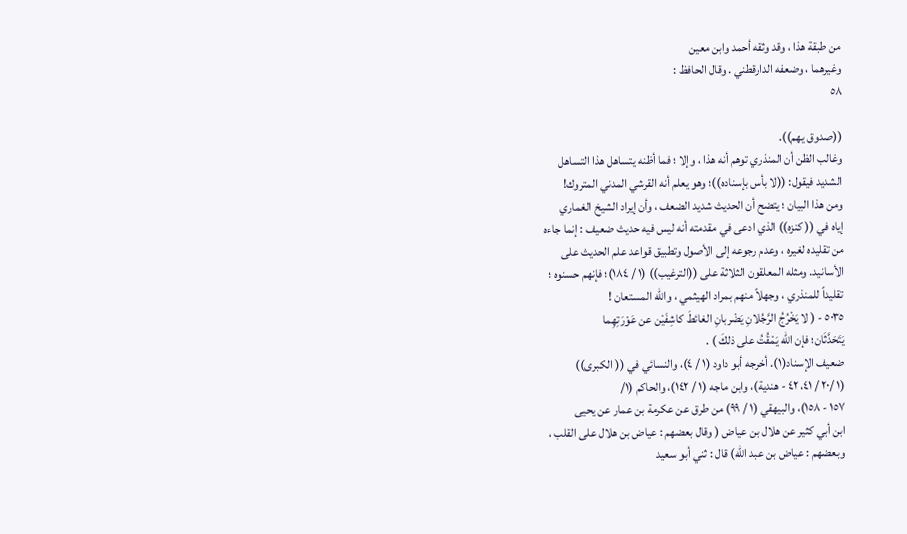من طبقة هذا ، وقد وثقه أحمد وابن معين
وغيرهما ، وضعفه الدارقطني . وقال الحافظ :
٥٨

((صدوق يهم)).
وغالب الظن أن المنذري توهم أنه هذا ، وإلا ؛ فما أظنه يتساهل هذا التساهل
الشديد فيقول: ((لا بأس بإسناده))؛ وهو يعلم أنه القرشي المدني المتروك!
ومن هذا البيان ؛ يتضح أن الحديث شديد الضعف ، وأن إيراد الشيخ الغماري
إياه في (( كنزه)) الذي ادعى في مقدمته أنه ليس فيه حديث ضعيف : إنما جاءه
من تقليده لغيره ، وعدم رجوعه إلى الأصول وتطبيق قواعد علم الحديث على
الأسانيد. ومثله المعلقون الثلاثة على ((الترغيب)) (١ / ١٨٤)؛ فإنهم حسنوه ؛
تقليداً للمنذري ، وجهلاً منهم بمراد الهيثمي ، والله المستعان !
٥٠٣٥ - ( لا يَخْرُجُ الرَّجُلانِ يَضْربانِ الغائطَ كاشِفَيْن عن عَوْرَتِهِما
يَتَحَدَّثَان؛ فإن الله يَمْقُتُ على ذلكَ ) .
ضعيف الإسناد(١). أخرجه أبو داود (١ / ٤)، والنسائي في (( الكبرى))
(١ /٢٠ / ٤١، ٤٢ - هندية)، وابن ماجه (١ / ١٤٢)، والحاكم (١/
١٥٧ - ١٥٨)، والبيهقي (١ / ٩٩) من طرق عن عكرمة بن عمار عن يحيى
ابن أبي كثير عن هلال بن عياض ( وقال بعضهم : عياض بن هلال على القلب ،
وبعضهم : عياض بن عبد الله) قال : ثني أبو سعيد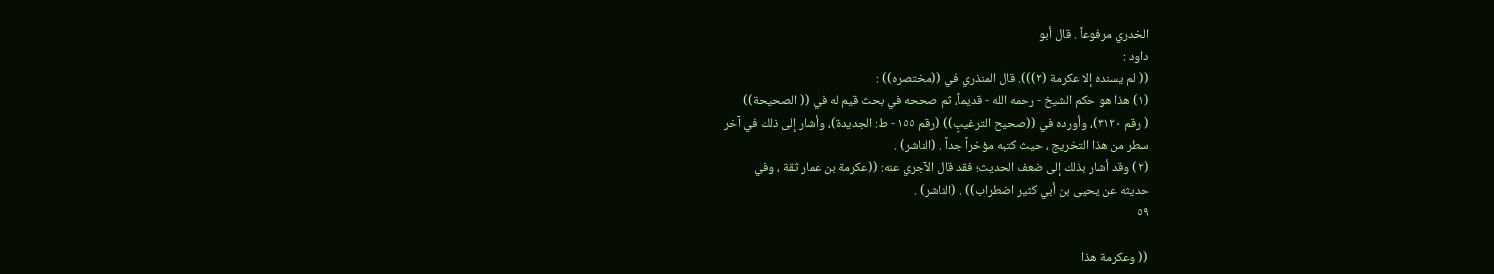الخدري مرفوعاً . قال أبو
داود :
(( لم يسنده إلا عكرمة (٢))). قال المنذري في ((مختصره)) :
(١) هذا هو حكم الشيخ - رحمه الله - قديماً، ثم صححه في بحث قيم له في (( الصحيحة))
( رقم ٣١٢٠)، وأورده في ((صحيح الترغيبٍ)) (رقم ١٥٥ - ط: الجديدة)، وأشار إلى ذلك في آخر
سطر من هذا التخريج ، حيث كتبه مؤخراً جداً . (الناشر) .
(٢) وقد أشار بذلك إلى ضعف الحديث؛ فقد قال الآجري عنه: ((عكرمة بن عمار ثقة ، وفي
حديثه عن يحيى بن أبي كثير اضطراب)) . (الناشر) .
٥٩

(( وعكرمة هذا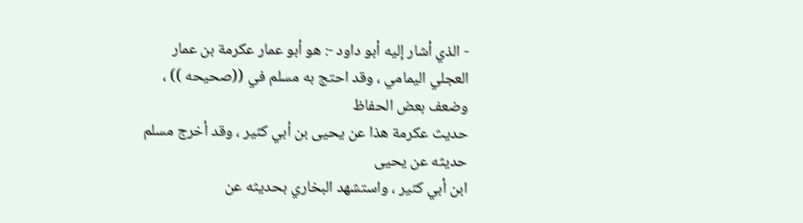- الذي أشار إليه أبو داود -: هو أبو عمار عكرمة بن عمار
العجلي اليمامي ، وقد احتج به مسلم في ((صحيحه )) ، وضعف بعض الحفاظ
حدیث عكرمة هذا عن يحيى بن أبي كثير ، وقد أخرج مسلم حديثه عن يحيى
ابن أبي كثير ، واستشهد البخاري بحديثه عن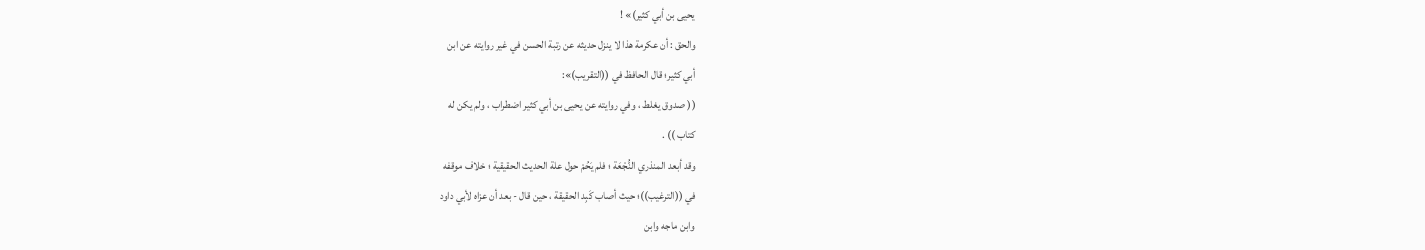يحيى بن أبي كثير)» !
والحق : أن عكرمة هذا لا ينزل حديثه عن رتبة الحسن في غير روايته عن ابن
أبي كثير؛ قال الحافظ في ((التقريب)»:
(( صدوق يغلط ، وفي روايته عن يحيى بن أبي كثير اضطراب ، ولم يكن له
کتاب )) .
وقد أبعد المنذري النُّجْعَة ؛ فلم يَحُمْ حول علة الحديث الحقيقية ؛ خلاف موقفه
في ((الترغيب))؛ حيث أصاب كَبِد الحقيقة ، حين قال - بعد أن عزاه لأبي داود
وابن ماجه وابن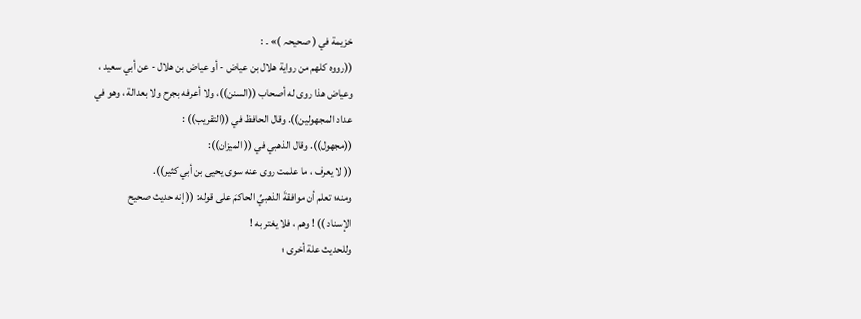خزيمة في ( صحیحہ )» ۔ :
((رووه كلهم من رواية هلال بن عياض - أو عياض بن هلال - عن أبي سعيد ،
وعياض هذا روى له أصحاب ((السنن))، ولا أعرفه بجرح ولا بعدالة ، وهو في
عداد المجهولين)). وقال الحافظ في ((التقريب)) :
((مجهول)). وقال الذهبي في (( الميزان)):
(( لا يعرف ، ما علمت روى عنه سوى يحيى بن أبي كثير)).
ومنه؛ تعلم أن موافقةَ الذهبيِّ الحاكمَ على قوله: (( إنه حديث صحيح
الإسناد )) ! وهم ، فلا يغتر به !
وللحديث علة أخرى ؛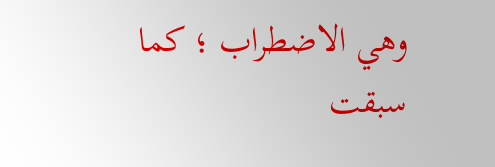وهي الاضطراب ؛ كما سبقت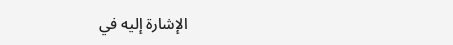الإشارة إليه في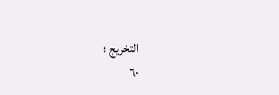التخريج ؛
٦٠